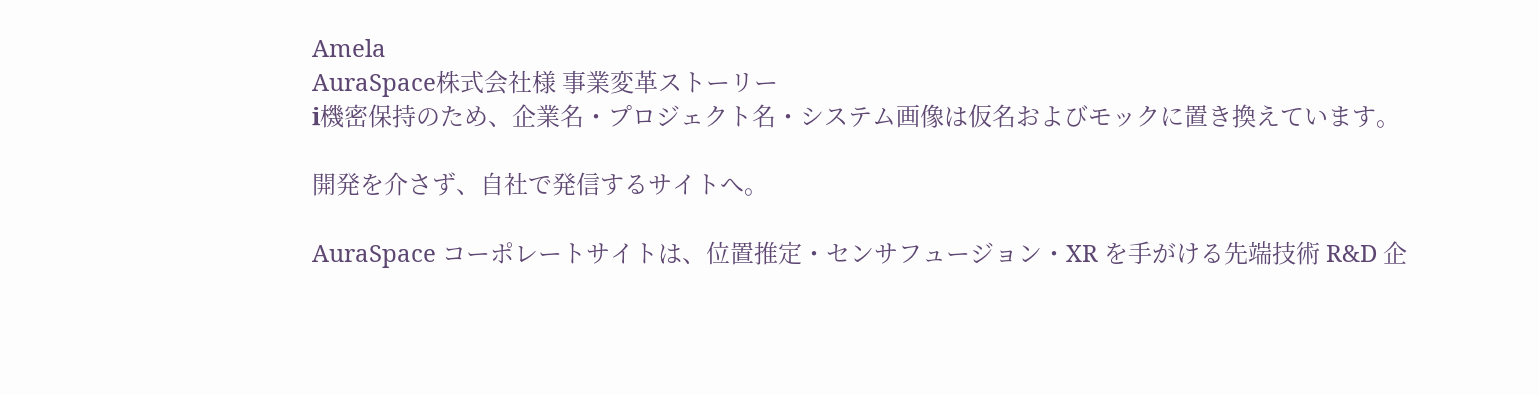Amela
AuraSpace株式会社様 事業変革ストーリー
ℹ機密保持のため、企業名・プロジェクト名・システム画像は仮名およびモックに置き換えています。

開発を介さず、自社で発信するサイトへ。

AuraSpace コーポレートサイトは、位置推定・センサフュージョン・XR を手がける先端技術 R&D 企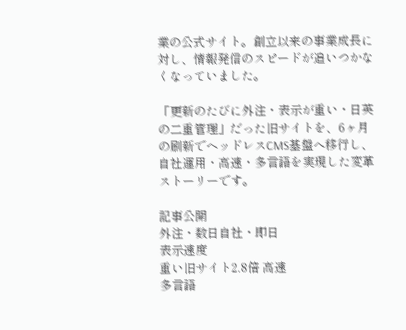業の公式サイト。創立以来の事業成長に対し、情報発信のスピードが追いつかなくなっていました。

「更新のたびに外注・表示が重い・日英の二重管理」だった旧サイトを、6ヶ月の刷新でヘッドレスCMS基盤へ移行し、自社運用・高速・多言語を実現した変革ストーリーです。

記事公開
外注・数日自社・即日
表示速度
重い旧サイト2.8倍 高速
多言語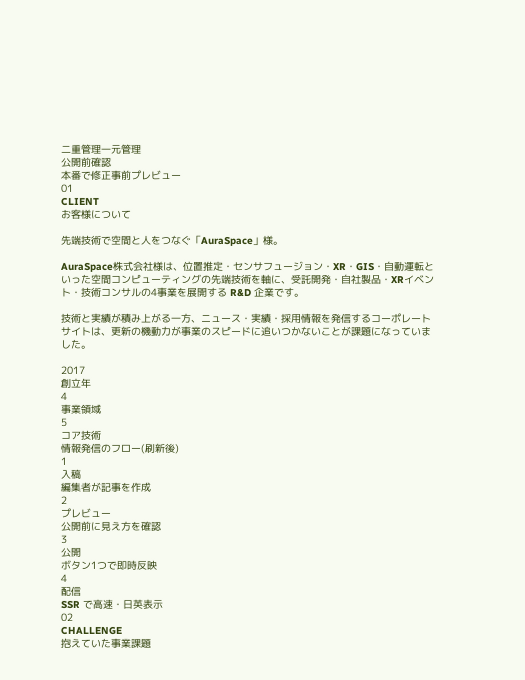二重管理一元管理
公開前確認
本番で修正事前プレビュー
01
CLIENT
お客様について

先端技術で空間と人をつなぐ「AuraSpace」様。

AuraSpace株式会社様は、位置推定・センサフュージョン・XR・GIS・自動運転といった空間コンピューティングの先端技術を軸に、受託開発・自社製品・XRイベント・技術コンサルの4事業を展開する R&D 企業です。

技術と実績が積み上がる一方、ニュース・実績・採用情報を発信するコーポレートサイトは、更新の機動力が事業のスピードに追いつかないことが課題になっていました。

2017
創立年
4
事業領域
5
コア技術
情報発信のフロー(刷新後)
1
入稿
編集者が記事を作成
2
プレビュー
公開前に見え方を確認
3
公開
ボタン1つで即時反映
4
配信
SSR で高速・日英表示
02
CHALLENGE
抱えていた事業課題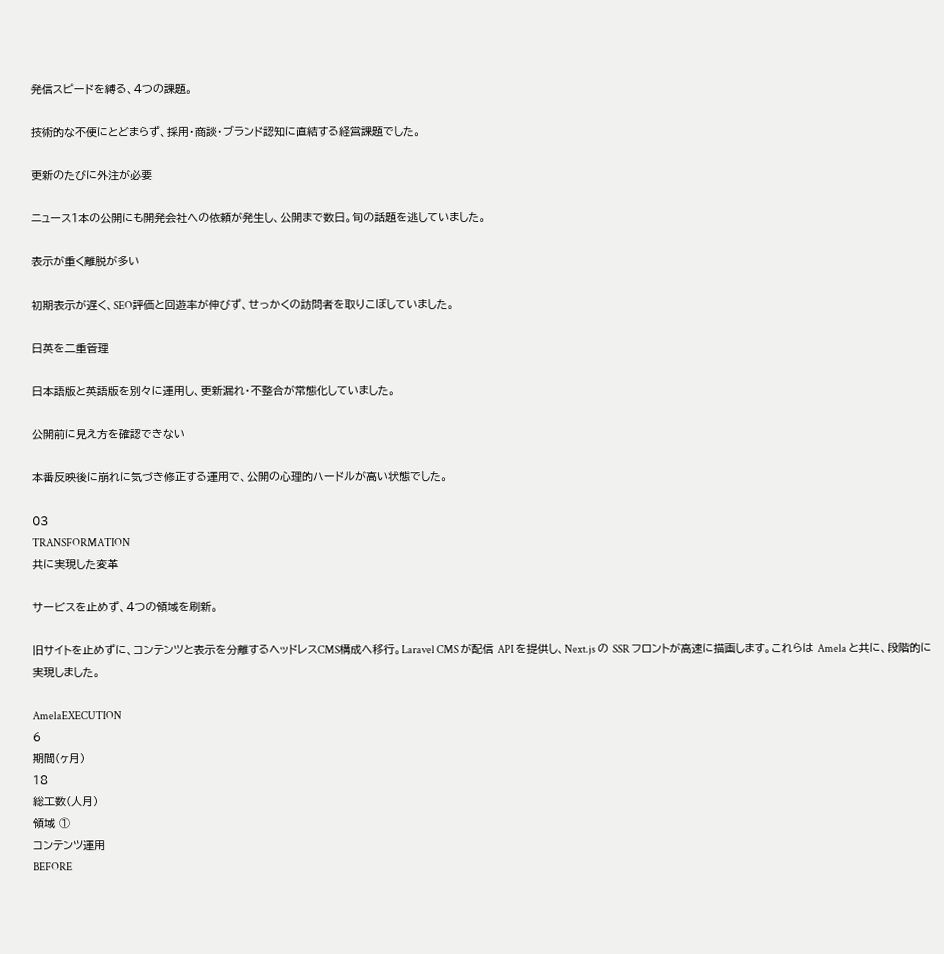発信スピードを縛る、4つの課題。

技術的な不便にとどまらず、採用・商談・ブランド認知に直結する経営課題でした。

更新のたびに外注が必要

ニュース1本の公開にも開発会社への依頼が発生し、公開まで数日。旬の話題を逃していました。

表示が重く離脱が多い

初期表示が遅く、SEO評価と回遊率が伸びず、せっかくの訪問者を取りこぼしていました。

日英を二重管理

日本語版と英語版を別々に運用し、更新漏れ・不整合が常態化していました。

公開前に見え方を確認できない

本番反映後に崩れに気づき修正する運用で、公開の心理的ハードルが高い状態でした。

03
TRANSFORMATION
共に実現した変革

サービスを止めず、4つの領域を刷新。

旧サイトを止めずに、コンテンツと表示を分離するヘッドレスCMS構成へ移行。Laravel CMS が配信 API を提供し、Next.js の SSR フロントが高速に描画します。これらは Amela と共に、段階的に実現しました。

AmelaEXECUTION
6
期間(ヶ月)
18
総工数(人月)
領域 ①
コンテンツ運用
BEFORE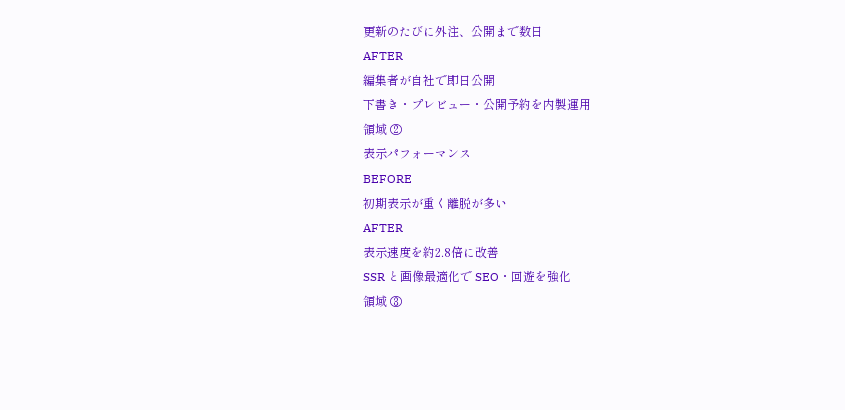更新のたびに外注、公開まで数日
AFTER
編集者が自社で即日公開
下書き・プレビュー・公開予約を内製運用
領域 ②
表示パフォーマンス
BEFORE
初期表示が重く離脱が多い
AFTER
表示速度を約2.8倍に改善
SSR と画像最適化で SEO・回遊を強化
領域 ③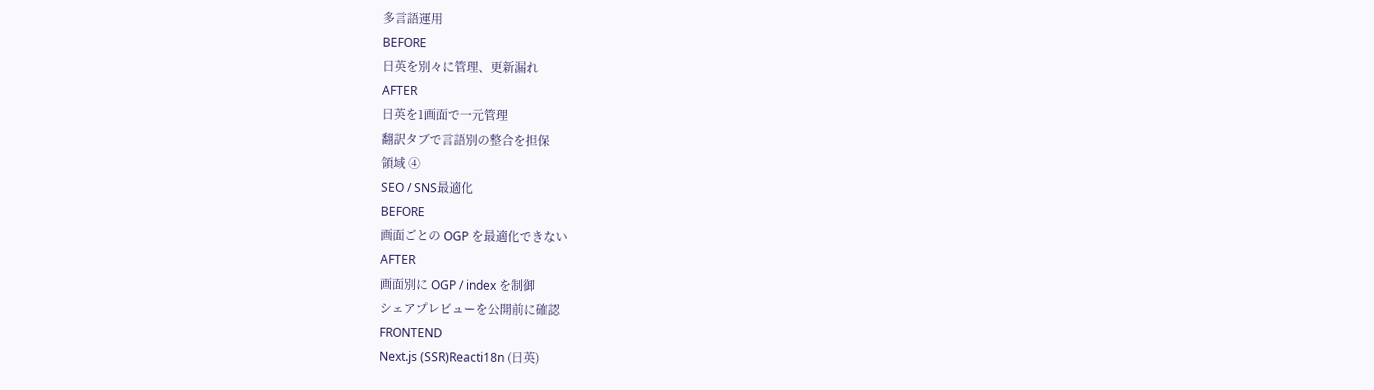多言語運用
BEFORE
日英を別々に管理、更新漏れ
AFTER
日英を1画面で一元管理
翻訳タブで言語別の整合を担保
領域 ④
SEO / SNS最適化
BEFORE
画面ごとの OGP を最適化できない
AFTER
画面別に OGP / index を制御
シェアプレビューを公開前に確認
FRONTEND
Next.js (SSR)Reacti18n (日英)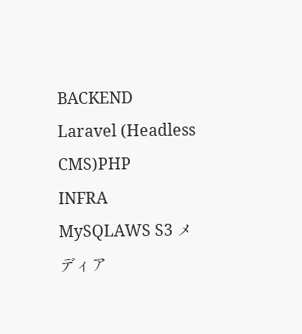BACKEND
Laravel (Headless CMS)PHP
INFRA
MySQLAWS S3 メディア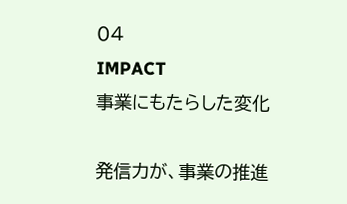04
IMPACT
事業にもたらした変化

発信力が、事業の推進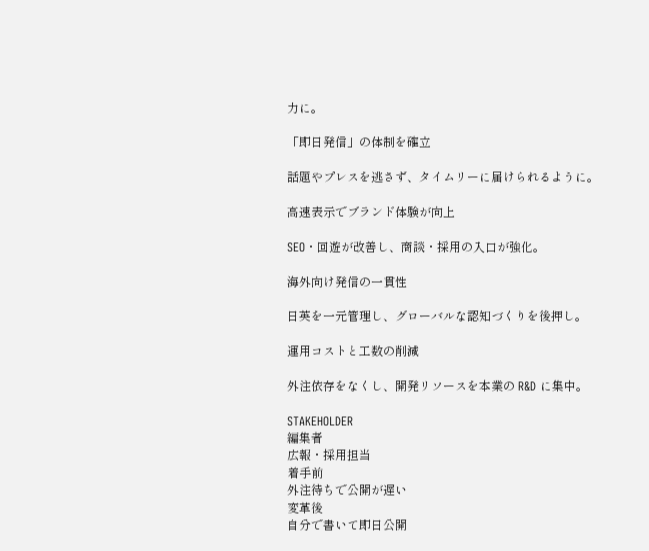力に。

「即日発信」の体制を確立

話題やプレスを逃さず、タイムリーに届けられるように。

高速表示でブランド体験が向上

SEO・回遊が改善し、商談・採用の入口が強化。

海外向け発信の一貫性

日英を一元管理し、グローバルな認知づくりを後押し。

運用コストと工数の削減

外注依存をなくし、開発リソースを本業の R&D に集中。

STAKEHOLDER
編集者
広報・採用担当
着手前
外注待ちで公開が遅い
変革後
自分で書いて即日公開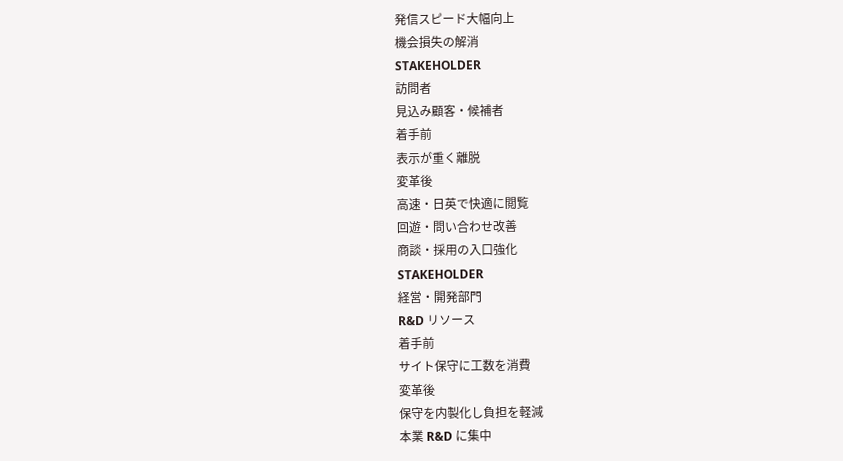発信スピード大幅向上
機会損失の解消
STAKEHOLDER
訪問者
見込み顧客・候補者
着手前
表示が重く離脱
変革後
高速・日英で快適に閲覧
回遊・問い合わせ改善
商談・採用の入口強化
STAKEHOLDER
経営・開発部門
R&D リソース
着手前
サイト保守に工数を消費
変革後
保守を内製化し負担を軽減
本業 R&D に集中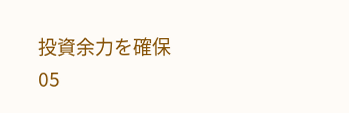投資余力を確保
05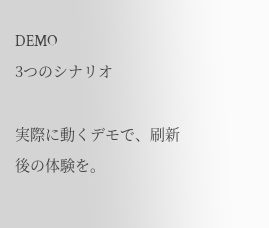DEMO
3つのシナリオ

実際に動くデモで、刷新後の体験を。